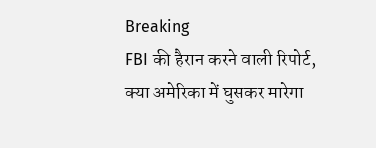Breaking
FBI की हैरान करने वाली रिपोर्ट, क्या अमेरिका में घुसकर मारेगा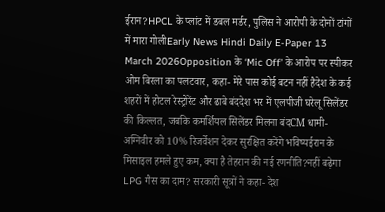ईरान?HPCL के प्लांट में डबल मर्डर, पुलिस ने आरोपी के दोनों टांगों में मारा गोलीEarly News Hindi Daily E-Paper 13 March 2026Opposition के ‘Mic Off’ के आरोप पर स्पीकर ओम बिरला का पलटवार, कहा- मेरे पास कोई बटन नहीं हैदेश के कई शहरों में होटल रेस्ट्रोरेंट और ढाबे बंददेश भर में एलपीजी घरेलू सिलेंडर की किल्लत, जबकि कमर्शियल सिलेंडर मिलना बंदCM धामी- अग्निवीर को 10% रिजर्वेशन देकर सुरक्षित करेंगे भविष्यईरान के मिसाइल हमले हुए कम, क्या है तेहरान की नई रणनीति?नहीं बढ़ेगा LPG गैस का दाम? सरकारी सूत्रों ने कहा- देश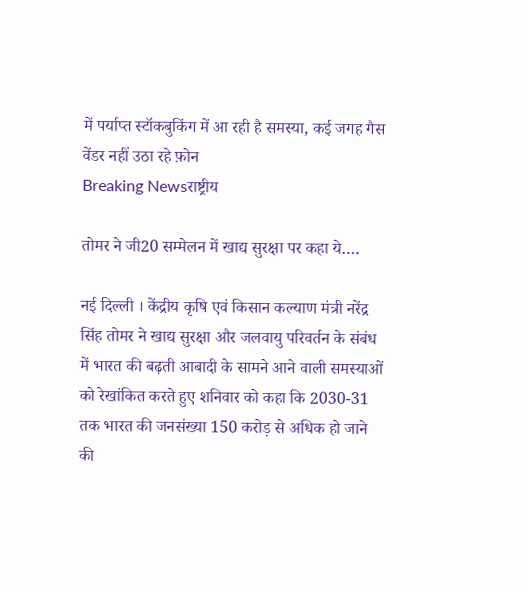में पर्याप्त स्टॉकबुकिंग में आ रही है समस्या, कई जगह गैस वेंडर नहीं उठा रहे फ़ोन
Breaking Newsराष्ट्रीय

तोमर ने जी20 सम्मेलन में खाद्य सुरक्षा पर कहा ये….

नई दिल्ली । केंद्रीय कृषि एवं किसान कल्याण मंत्री नरेंद्र सिंह तोमर ने खाद्य सुरक्षा और जलवायु परिवर्तन के संबंध में भारत की बढ़ती आबादी के सामने आने वाली समस्याओं को रेखांकित करते हुए शनिवार को कहा कि 2030-31 तक भारत की जनसंख्या 150 करोड़ से अधिक हो जाने की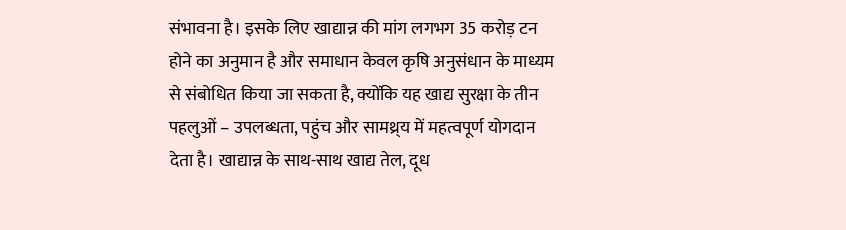संभावना है। इसके लिए खाद्यान्न की मांग लगभग 35 करोड़ टन होने का अनुमान है और समाधान केवल कृषि अनुसंधान के माध्यम से संबोधित किया जा सकता है, क्योंकि यह खाद्य सुरक्षा के तीन पहलुओं – उपलब्धता, पहुंच और सामथ्र्य में महत्वपूर्ण योगदान देता है। खाद्यान्न के साथ-साथ खाद्य तेल, दूध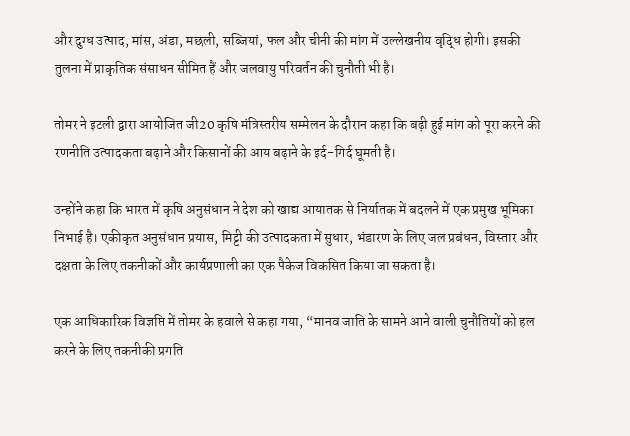और दुग्ध उत्पाद, मांस, अंडा, मछली, सब्जियां, फल और चीनी की मांग में उल्लेखनीय वृद्धि होगी। इसकी तुलना में प्राकृतिक संसाधन सीमित हैं और जलवायु परिवर्तन की चुनौती भी है।

तोमर ने इटली द्वारा आयोजित जी20 कृषि मंत्रिस्तरीय सम्मेलन के दौरान कहा कि बढ़ी हुई मांग को पूरा करने की रणनीति उत्पादकता बढ़ाने और किसानों की आय बढ़ाने के इर्द-गिर्द घूमती है।

उन्होंने कहा कि भारत में कृषि अनुसंधान ने देश को खाद्य आयातक से निर्यातक में बदलने में एक प्रमुख भूमिका निभाई है। एकीकृत अनुसंधान प्रयास, मिट्टी की उत्पादकता में सुधार, भंडारण के लिए जल प्रबंधन, विस्तार और दक्षता के लिए तकनीकों और कार्यप्रणाली का एक पैकेज विकसित किया जा सकता है।

एक आधिकारिक विज्ञप्ति में तोमर के हवाले से कहा गया, “मानव जाति के सामने आने वाली चुनौतियों को हल करने के लिए तकनीकी प्रगति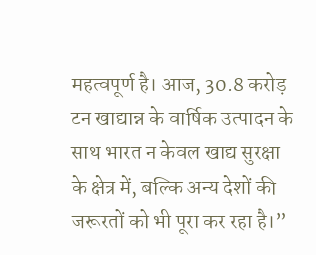महत्वपूर्ण है। आज, 30.8 करोड़ टन खाद्यान्न के वार्षिक उत्पादन के साथ भारत न केवल खाद्य सुरक्षा के क्षेत्र में, बल्कि अन्य देशों की जरूरतों को भी पूरा कर रहा है।”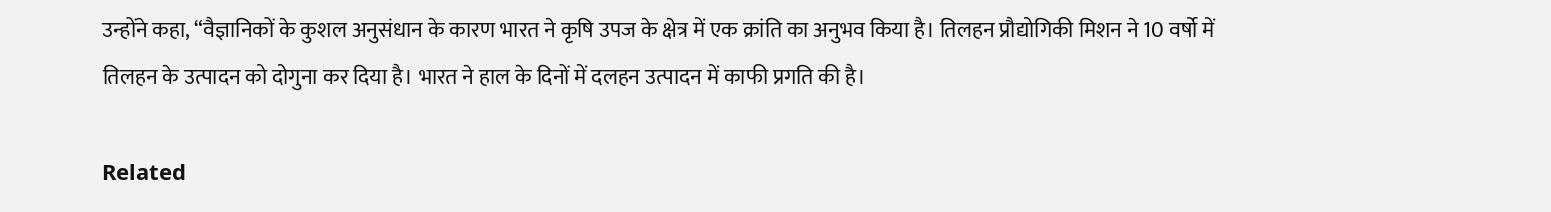उन्होंने कहा, “वैज्ञानिकों के कुशल अनुसंधान के कारण भारत ने कृषि उपज के क्षेत्र में एक क्रांति का अनुभव किया है। तिलहन प्रौद्योगिकी मिशन ने 10 वर्षो में तिलहन के उत्पादन को दोगुना कर दिया है। भारत ने हाल के दिनों में दलहन उत्पादन में काफी प्रगति की है।

Related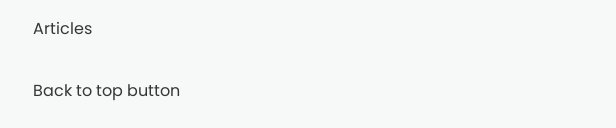Articles

Back to top button